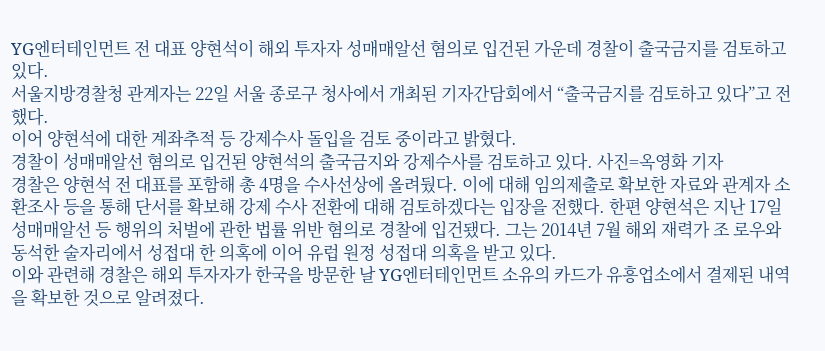YG엔터테인먼트 전 대표 양현석이 해외 투자자 성매매알선 혐의로 입건된 가운데 경찰이 출국금지를 검토하고 있다.
서울지방경찰청 관계자는 22일 서울 종로구 청사에서 개최된 기자간담회에서 “출국금지를 검토하고 있다”고 전했다.
이어 양현석에 대한 계좌추적 등 강제수사 돌입을 검토 중이라고 밝혔다.
경찰이 성매매알선 혐의로 입건된 양현석의 출국금지와 강제수사를 검토하고 있다. 사진=옥영화 기자
경찰은 양현석 전 대표를 포함해 총 4명을 수사선상에 올려뒀다. 이에 대해 임의제출로 확보한 자료와 관계자 소환조사 등을 통해 단서를 확보해 강제 수사 전환에 대해 검토하겠다는 입장을 전했다. 한편 양현석은 지난 17일 성매매알선 등 행위의 처벌에 관한 법률 위반 혐의로 경찰에 입건됐다. 그는 2014년 7월 해외 재력가 조 로우와 동석한 술자리에서 성접대 한 의혹에 이어 유럽 원정 성접대 의혹을 받고 있다.
이와 관련해 경찰은 해외 투자자가 한국을 방문한 날 YG엔터테인먼트 소유의 카드가 유흥업소에서 결제된 내역을 확보한 것으로 알려졌다.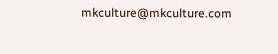mkculture@mkculture.com